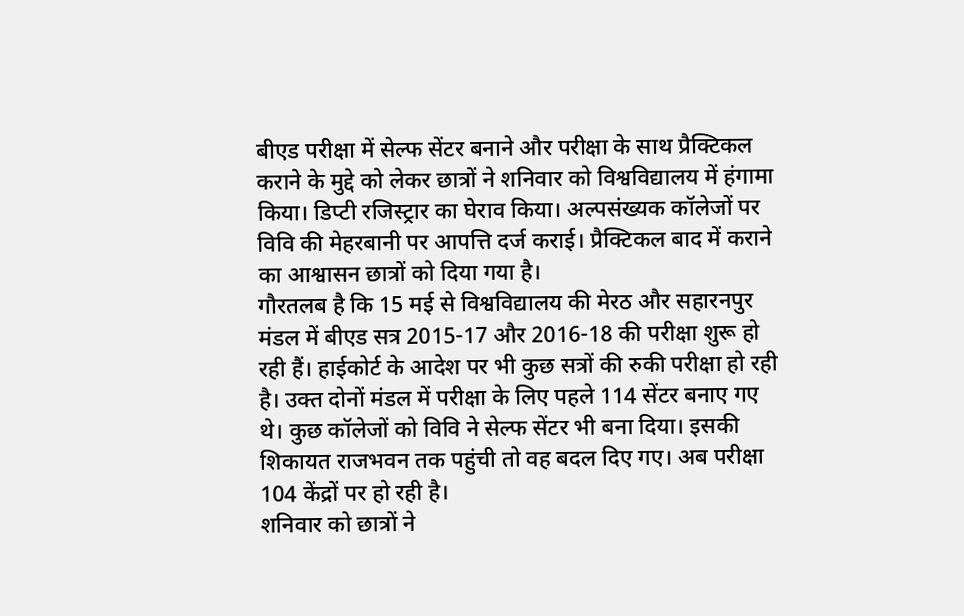बीएड परीक्षा में सेल्फ सेंटर बनाने और परीक्षा के साथ प्रैक्टिकल कराने के मुद्दे को लेकर छात्रों ने शनिवार को विश्वविद्यालय में हंगामा किया। डिप्टी रजिस्ट्रार का घेराव किया। अल्पसंख्यक कॉलेजों पर विवि की मेहरबानी पर आपत्ति दर्ज कराई। प्रैक्टिकल बाद में कराने का आश्वासन छात्रों को दिया गया है।
गौरतलब है कि 15 मई से विश्वविद्यालय की मेरठ और सहारनपुर मंडल में बीएड सत्र 2015-17 और 2016-18 की परीक्षा शुरू हो रही हैं। हाईकोर्ट के आदेश पर भी कुछ सत्रों की रुकी परीक्षा हो रही है। उक्त दोनों मंडल में परीक्षा के लिए पहले 114 सेंटर बनाए गए थे। कुछ कॉलेजों को विवि ने सेल्फ सेंटर भी बना दिया। इसकी शिकायत राजभवन तक पहुंची तो वह बदल दिए गए। अब परीक्षा 104 केंद्रों पर हो रही है।
शनिवार को छात्रों ने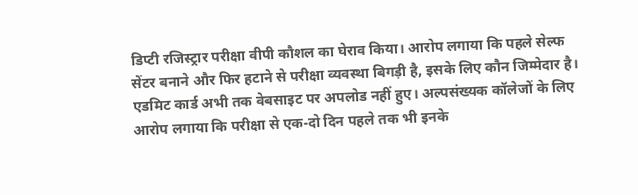डिप्टी रजिस्ट्रार परीक्षा वीपी कौशल का घेराव किया। आरोप लगाया कि पहले सेल्फ सेंटर बनाने और फिर हटाने से परीक्षा व्यवस्था बिगड़ी है, इसके लिए कौन जिम्मेदार है। एडमिट कार्ड अभी तक वेबसाइट पर अपलोड नहीं हुए। अल्पसंख्यक कॉलेजों के लिए आरोप लगाया कि परीक्षा से एक-दो दिन पहले तक भी इनके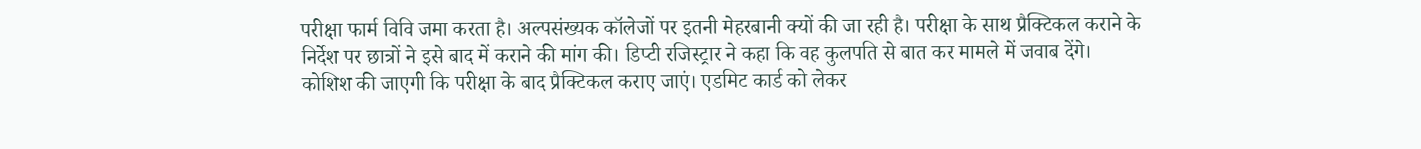परीक्षा फार्म विवि जमा करता है। अल्पसंख्यक कॉलेजों पर इतनी मेहरबानी क्यों की जा रही है। परीक्षा के साथ प्रैक्टिकल कराने के निर्देश पर छात्रों ने इसे बाद में कराने की मांग की। डिप्टी रजिस्ट्रार ने कहा कि वह कुलपति से बात कर मामले में जवाब देंगे। कोशिश की जाएगी कि परीक्षा के बाद प्रैक्टिकल कराए जाएं। एडमिट कार्ड को लेकर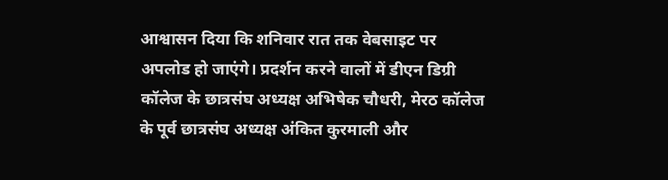आश्वासन दिया कि शनिवार रात तक वेबसाइट पर अपलोड हो जाएंगे। प्रदर्शन करने वालों में डीएन डिग्री कॉलेज के छात्रसंघ अध्यक्ष अभिषेक चौधरी, मेरठ कॉलेज के पूर्व छात्रसंघ अध्यक्ष अंकित कुरमाली और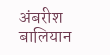अंबरीश बालियान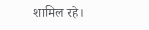शामिल रहे।